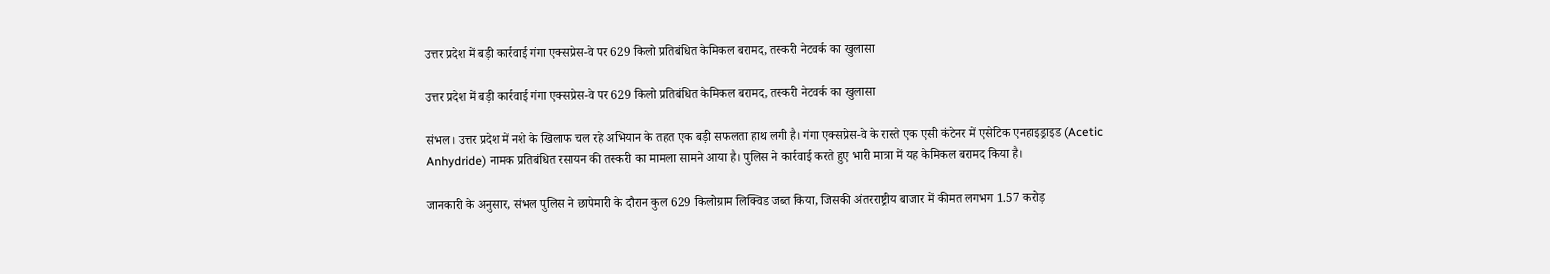उत्तर प्रदेश में बड़ी कार्रवाई गंगा एक्सप्रेस-वे पर 629 किलो प्रतिबंधित केमिकल बरामद, तस्करी नेटवर्क का खुलासा

उत्तर प्रदेश में बड़ी कार्रवाई गंगा एक्सप्रेस-वे पर 629 किलो प्रतिबंधित केमिकल बरामद, तस्करी नेटवर्क का खुलासा

संभल। उत्तर प्रदेश में नशे के खिलाफ चल रहे अभियान के तहत एक बड़ी सफलता हाथ लगी है। गंगा एक्सप्रेस-वे के रास्ते एक एसी कंटेनर में एसेटिक एनहाइड्राइड (Acetic Anhydride) नामक प्रतिबंधित रसायन की तस्करी का मामला सामने आया है। पुलिस ने कार्रवाई करते हुए भारी मात्रा में यह केमिकल बरामद किया है।

जानकारी के अनुसार, संभल पुलिस ने छापेमारी के दौरान कुल 629 किलोग्राम लिक्विड जब्त किया, जिसकी अंतरराष्ट्रीय बाजार में कीमत लगभग 1.57 करोड़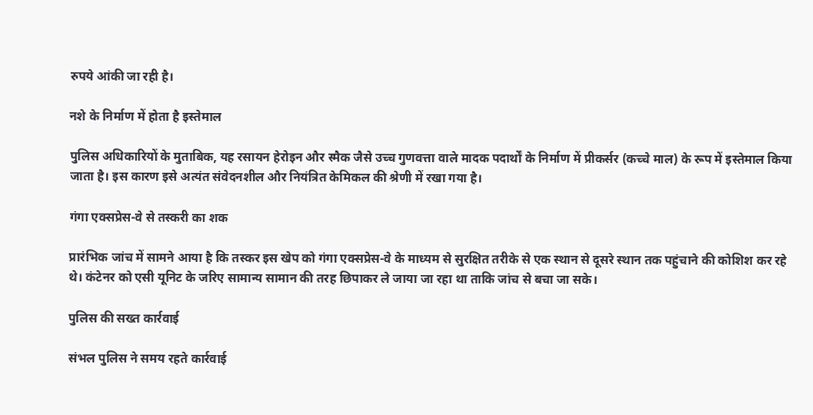रुपये आंकी जा रही है।

नशे के निर्माण में होता है इस्तेमाल

पुलिस अधिकारियों के मुताबिक, यह रसायन हेरोइन और स्मैक जैसे उच्च गुणवत्ता वाले मादक पदार्थों के निर्माण में प्रीकर्सर (कच्चे माल) के रूप में इस्तेमाल किया जाता है। इस कारण इसे अत्यंत संवेदनशील और नियंत्रित केमिकल की श्रेणी में रखा गया है।

गंगा एक्सप्रेस-वे से तस्करी का शक

प्रारंभिक जांच में सामने आया है कि तस्कर इस खेप को गंगा एक्सप्रेस-वे के माध्यम से सुरक्षित तरीके से एक स्थान से दूसरे स्थान तक पहुंचाने की कोशिश कर रहे थे। कंटेनर को एसी यूनिट के जरिए सामान्य सामान की तरह छिपाकर ले जाया जा रहा था ताकि जांच से बचा जा सके।

पुलिस की सख्त कार्रवाई

संभल पुलिस ने समय रहते कार्रवाई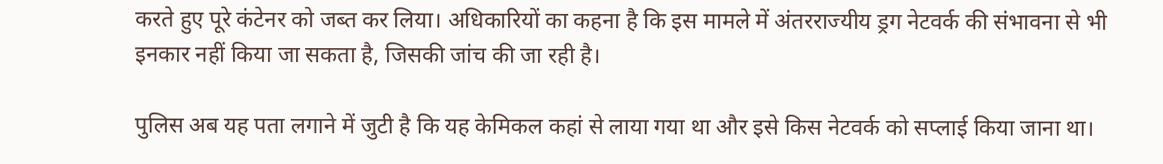करते हुए पूरे कंटेनर को जब्त कर लिया। अधिकारियों का कहना है कि इस मामले में अंतरराज्यीय ड्रग नेटवर्क की संभावना से भी इनकार नहीं किया जा सकता है, जिसकी जांच की जा रही है।

पुलिस अब यह पता लगाने में जुटी है कि यह केमिकल कहां से लाया गया था और इसे किस नेटवर्क को सप्लाई किया जाना था।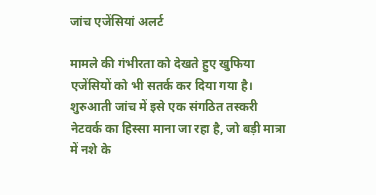जांच एजेंसियां अलर्ट

मामले की गंभीरता को देखते हुए खुफिया एजेंसियों को भी सतर्क कर दिया गया है। शुरुआती जांच में इसे एक संगठित तस्करी नेटवर्क का हिस्सा माना जा रहा है, जो बड़ी मात्रा में नशे के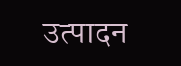उत्पादन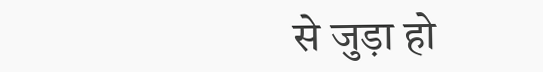से जुड़ा हो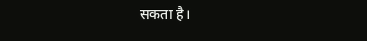सकता है।